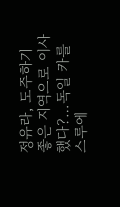정유라, 도주하기 좋은 지역으로 이사했다?…독일 카를스루에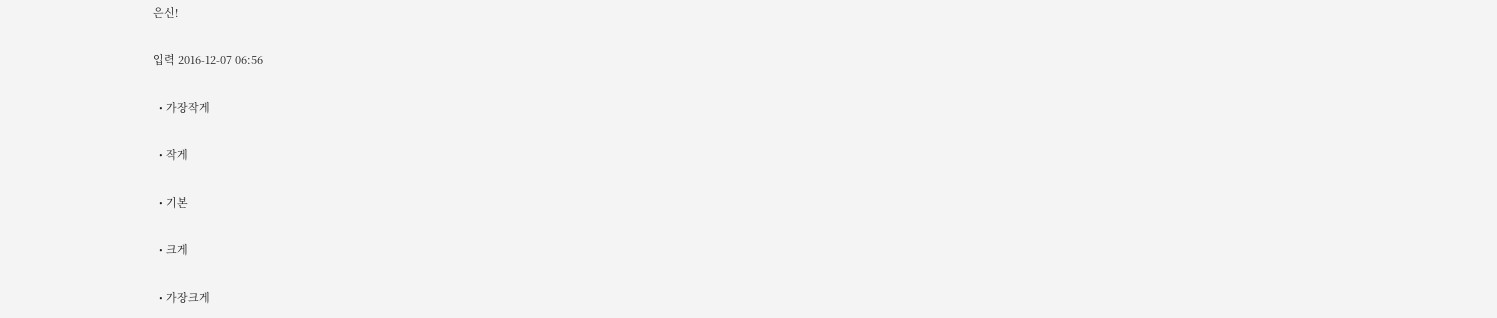은신!

입력 2016-12-07 06:56

  • 가장작게

  • 작게

  • 기본

  • 크게

  • 가장크게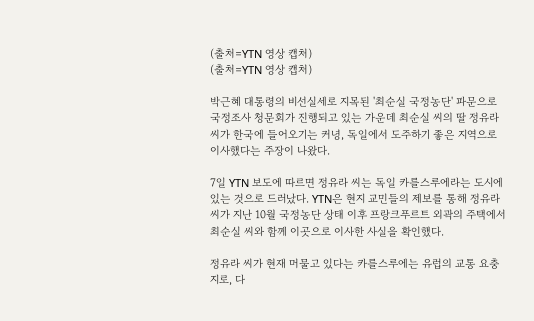(출처=YTN 영상 캡처)
(출처=YTN 영상 캡처)

박근혜 대통령의 비선실세로 지목된 '최순실 국정농단' 파문으로 국정조사 청문회가 진행되고 있는 가운데 최순실 씨의 딸 정유라 씨가 한국에 들어오기는 커녕, 독일에서 도주하기 좋은 지역으로 이사했다는 주장이 나왔다.

7일 YTN 보도에 따르면 정유라 씨는 독일 카를스루에라는 도시에 있는 것으로 드러났다. YTN은 현지 교민들의 제보를 통해 정유라 씨가 지난 10월 국정농단 상태 이후 프랑크푸르트 외곽의 주택에서 최순실 씨와 함께 이곳으로 이사한 사실을 확인했다.

정유라 씨가 현재 머물고 있다는 카를스루에는 유럽의 교통 요충지로, 다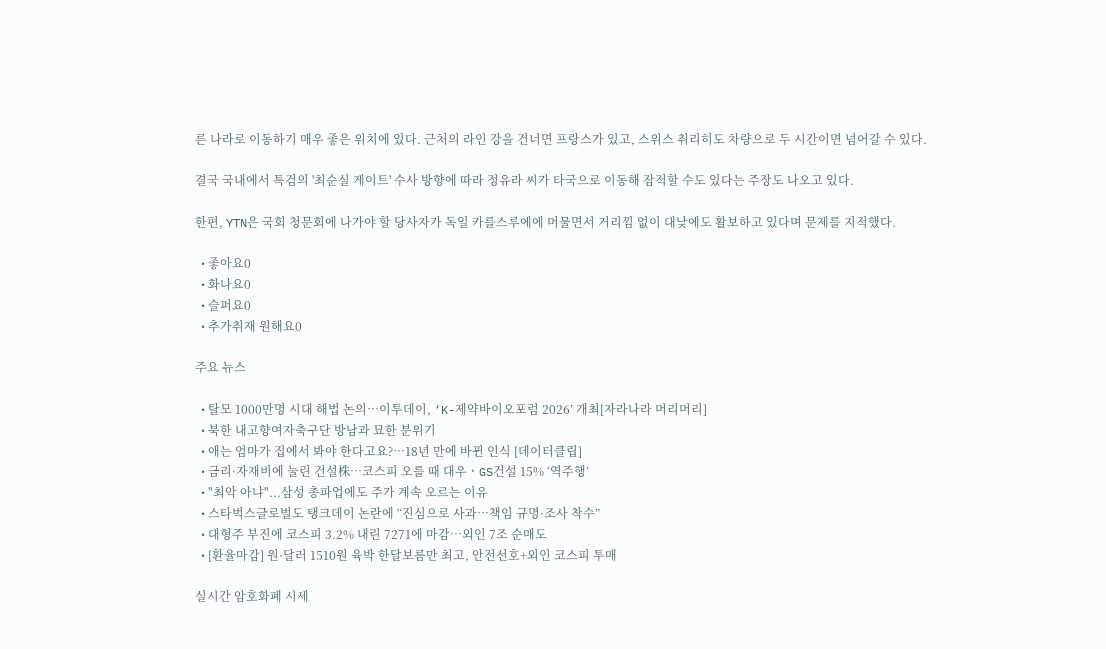른 나라로 이동하기 매우 좋은 위치에 있다. 근처의 라인 강을 건너면 프랑스가 있고, 스위스 취리히도 차량으로 두 시간이면 넘어갈 수 있다.

결국 국내에서 특검의 '최순실 게이트' 수사 방향에 따라 정유라 씨가 타국으로 이동해 잠적할 수도 있다는 주장도 나오고 있다.

한편, YTN은 국회 청문회에 나가야 할 당사자가 독일 카를스루에에 머물면서 거리낌 없이 대낮에도 활보하고 있다며 문제를 지적했다.

  • 좋아요0
  • 화나요0
  • 슬퍼요0
  • 추가취재 원해요0

주요 뉴스

  • 탈모 1000만명 시대 해법 논의…이투데이, ‘K-제약바이오포럼 2026’ 개최[자라나라 머리머리]
  • 북한 내고향여자축구단 방남과 묘한 분위기
  • 애는 엄마가 집에서 봐야 한다고요?…18년 만에 바뀐 인식 [데이터클립]
  • 금리·자재비에 눌린 건설株…코스피 오를 때 대우ㆍGS건설 15% ‘역주행’
  • "최악 아냐"...삼성 총파업에도 주가 계속 오르는 이유
  • 스타벅스글로벌도 탱크데이 논란에 “진심으로 사과…책임 규명·조사 착수”
  • 대형주 부진에 코스피 3.2% 내린 7271에 마감⋯외인 7조 순매도
  • [환율마감] 원·달러 1510원 육박 한달보름만 최고, 안전선호+외인 코스피 투매

실시간 암호화폐 시세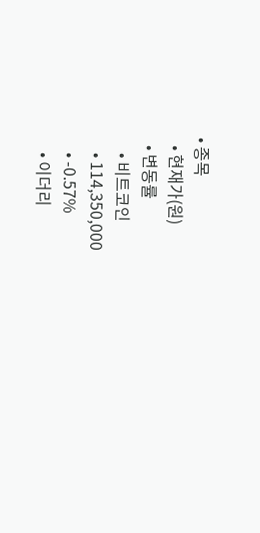• 종목
  • 현재가(원)
  • 변동률
    • 비트코인
    • 114,350,000
    • -0.57%
    • 이더리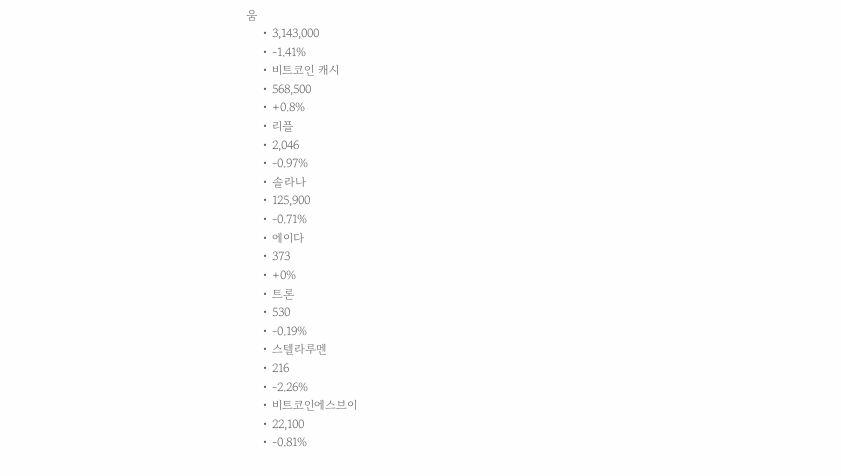움
    • 3,143,000
    • -1.41%
    • 비트코인 캐시
    • 568,500
    • +0.8%
    • 리플
    • 2,046
    • -0.97%
    • 솔라나
    • 125,900
    • -0.71%
    • 에이다
    • 373
    • +0%
    • 트론
    • 530
    • -0.19%
    • 스텔라루멘
    • 216
    • -2.26%
    • 비트코인에스브이
    • 22,100
    • -0.81%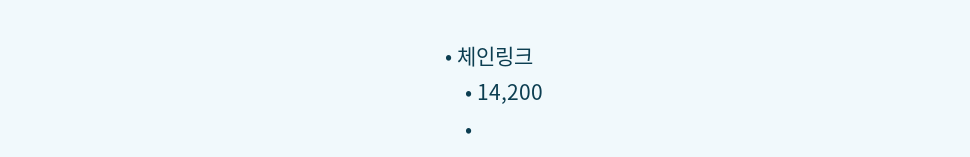• 체인링크
    • 14,200
    •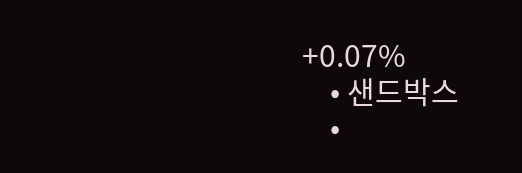+0.07%
    • 샌드박스
    •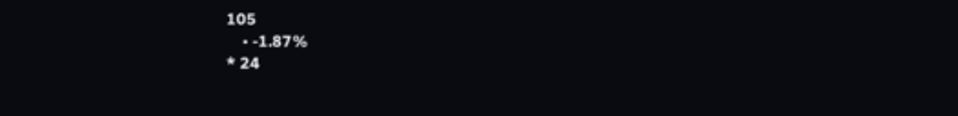105
    • -1.87%
* 24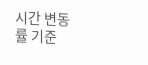시간 변동률 기준